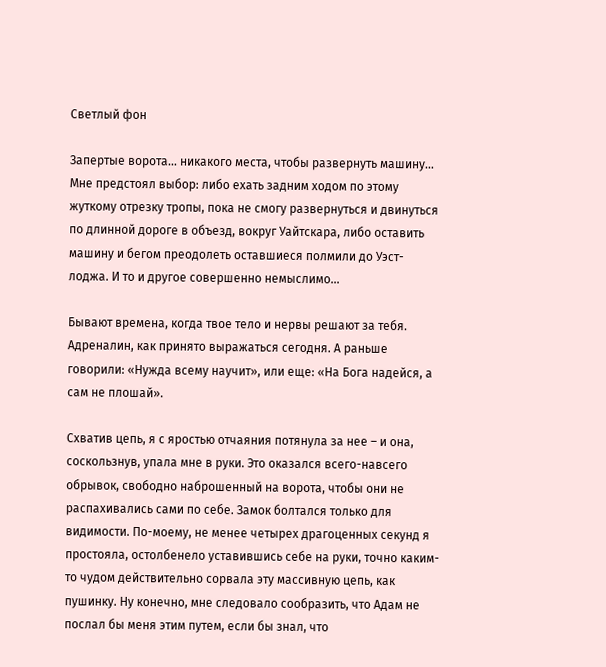Светлый фон

Запертые ворота… никакого места, чтобы развернуть машину… Мне предстоял выбор: либо ехать задним ходом по этому жуткому отрезку тропы, пока не смогу развернуться и двинуться по длинной дороге в объезд, вокруг Уайтскара, либо оставить машину и бегом преодолеть оставшиеся полмили до Уэст-лоджа. И то и другое совершенно немыслимо…

Бывают времена, когда твое тело и нервы решают за тебя. Адреналин, как принято выражаться сегодня. А раньше говорили: «Нужда всему научит», или еще: «На Бога надейся, а сам не плошай».

Схватив цепь, я с яростью отчаяния потянула за нее – и она, соскользнув, упала мне в руки. Это оказался всего-навсего обрывок, свободно наброшенный на ворота, чтобы они не распахивались сами по себе. Замок болтался только для видимости. По-моему, не менее четырех драгоценных секунд я простояла, остолбенело уставившись себе на руки, точно каким-то чудом действительно сорвала эту массивную цепь, как пушинку. Ну конечно, мне следовало сообразить, что Адам не послал бы меня этим путем, если бы знал, что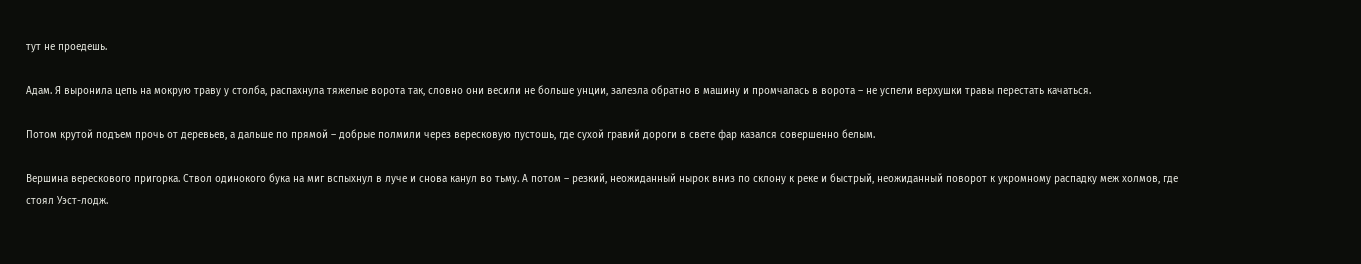тут не проедешь.

Адам. Я выронила цепь на мокрую траву у столба, распахнула тяжелые ворота так, словно они весили не больше унции, залезла обратно в машину и промчалась в ворота – не успели верхушки травы перестать качаться.

Потом крутой подъем прочь от деревьев, а дальше по прямой – добрые полмили через вересковую пустошь, где сухой гравий дороги в свете фар казался совершенно белым.

Вершина верескового пригорка. Ствол одинокого бука на миг вспыхнул в луче и снова канул во тьму. А потом – резкий, неожиданный нырок вниз по склону к реке и быстрый, неожиданный поворот к укромному распадку меж холмов, где стоял Уэст-лодж.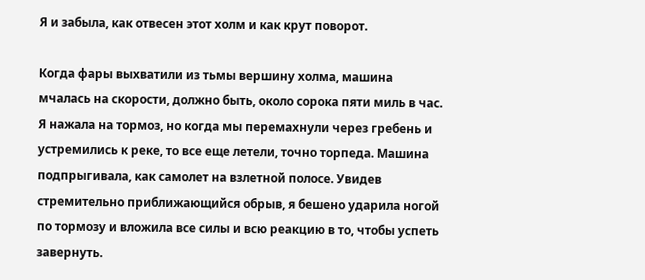Я и забыла, как отвесен этот холм и как крут поворот.

Когда фары выхватили из тьмы вершину холма, машина мчалась на скорости, должно быть, около сорока пяти миль в час. Я нажала на тормоз, но когда мы перемахнули через гребень и устремились к реке, то все еще летели, точно торпеда. Машина подпрыгивала, как самолет на взлетной полосе. Увидев стремительно приближающийся обрыв, я бешено ударила ногой по тормозу и вложила все силы и всю реакцию в то, чтобы успеть завернуть.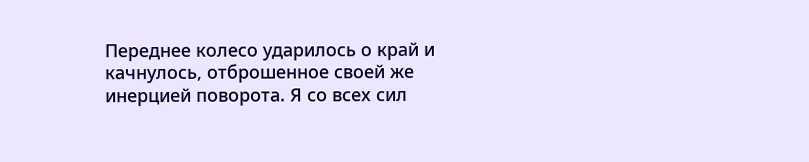Переднее колесо ударилось о край и качнулось, отброшенное своей же инерцией поворота. Я со всех сил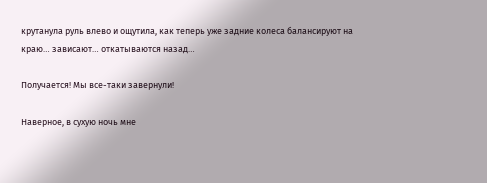крутанула руль влево и ощутила, как теперь уже задние колеса балансируют на краю… зависают… откатываются назад…

Получается! Мы все-таки завернули!

Наверное, в сухую ночь мне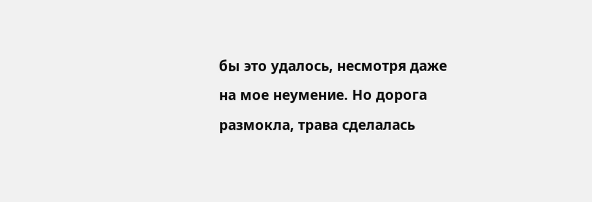бы это удалось, несмотря даже на мое неумение. Но дорога размокла, трава сделалась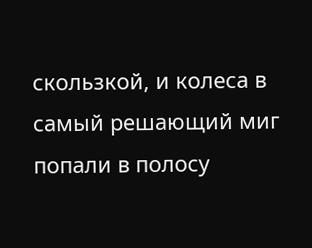скользкой, и колеса в самый решающий миг попали в полосу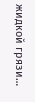жидкой грязи…